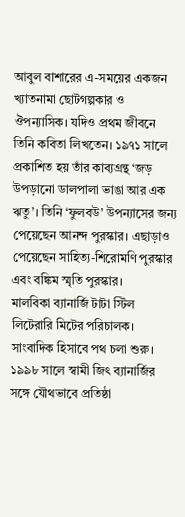আবুল বাশারের এ-সময়ের একজন খ্যাতনামা ছোটগল্পকার ও ঔপন্যাসিক। যদিও প্রথম জীবনে তিনি কবিতা লিখতেন। ১৯৭১ সালে প্রকাশিত হয় তাঁর কাব্যগ্রন্থ ‘জড় উপড়ানো ডালপালা ভাঙা আর এক ঋতু’। তিনি ‘ফুলবউ’ উপন্যাসের জন্য পেয়েছেন আনন্দ পুরস্কার। এছাড়াও পেয়েছেন সাহিত্য-শিরোমণি পুরস্কার এবং বঙ্কিম স্মৃতি পুরস্কার।
মালবিকা ব্যানার্জি টাটা স্টিল লিটেরারি মিটের পরিচালক। সাংবাদিক হিসাবে পথ চলা শুরু। ১৯৯৮ সালে স্বামী জিৎ ব্যানার্জির সঙ্গে যৌথভাবে প্রতিষ্ঠা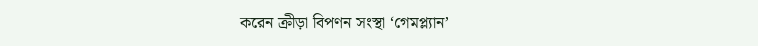করেন ক্রীড়া বিপণন সংস্থা ‘গেমপ্ল্যান’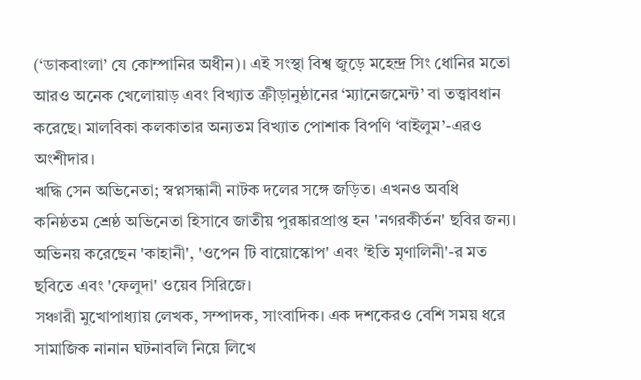(‘ডাকবাংলা’ যে কোম্পানির অধীন)। এই সংস্থা বিশ্ব জুড়ে মহেন্দ্র সিং ধোনির মতো আরও অনেক খেলোয়াড় এবং বিখ্যাত ক্রীড়ানুষ্ঠানের ‘ম্যানেজমেন্ট’ বা তত্ত্বাবধান করেছে। মালবিকা কলকাতার অন্যতম বিখ্যাত পোশাক বিপণি ‘বাইলুম’-এরও অংশীদার।
ঋদ্ধি সেন অভিনেতা; স্বপ্নসন্ধানী নাটক দলের সঙ্গে জড়িত। এখনও অবধি কনিষ্ঠতম শ্রেষ্ঠ অভিনেতা হিসাবে জাতীয় পুরষ্কারপ্রাপ্ত হন 'নগরকীর্তন' ছবির জন্য। অভিনয় করেছেন 'কাহানী', 'ওপেন টি বায়োস্কোপ' এবং 'ইতি মৃণালিনী'-র মত ছবিতে এবং 'ফেলুদা' ওয়েব সিরিজে।
সঞ্চারী মুখোপাধ্যায় লেখক, সম্পাদক, সাংবাদিক। এক দশকেরও বেশি সময় ধরে সামাজিক নানান ঘটনাবলি নিয়ে লিখে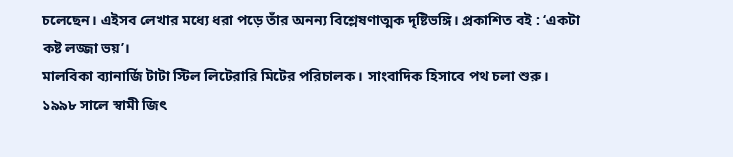চলেছেন। এইসব লেখার মধ্যে ধরা পড়ে তাঁর অনন্য বিশ্লেষণাত্মক দৃষ্টিভঙ্গি। প্রকাশিত বই : ‘একটা কষ্ট লজ্জা ভয়’।
মালবিকা ব্যানার্জি টাটা স্টিল লিটেরারি মিটের পরিচালক। সাংবাদিক হিসাবে পথ চলা শুরু। ১৯৯৮ সালে স্বামী জিৎ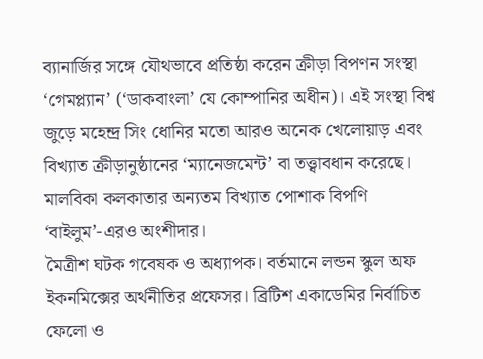ব্যানার্জির সঙ্গে যৌথভাবে প্রতিষ্ঠা করেন ক্রীড়া বিপণন সংস্থা ‘গেমপ্ল্যান’ (‘ডাকবাংলা’ যে কোম্পানির অধীন)। এই সংস্থা বিশ্ব জুড়ে মহেন্দ্র সিং ধোনির মতো আরও অনেক খেলোয়াড় এবং বিখ্যাত ক্রীড়ানুষ্ঠানের ‘ম্যানেজমেন্ট’ বা তত্ত্বাবধান করেছে। মালবিকা কলকাতার অন্যতম বিখ্যাত পোশাক বিপণি ‘বাইলুম’-এরও অংশীদার।
মৈত্রীশ ঘটক গবেষক ও অধ্যাপক। বর্তমানে লন্ডন স্কুল অফ ইকনমিক্সের অর্থনীতির প্রফেসর। ব্রিটিশ একাডেমির নির্বাচিত ফেলো ও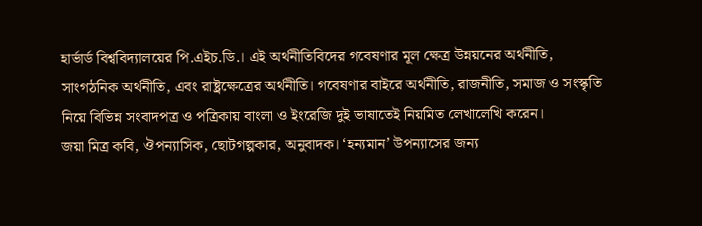হার্ভার্ড বিশ্ববিদ্যালয়ের পি.এইচ.ডি.। এই অর্থনীতিবিদের গবেষণার মূল ক্ষেত্র উন্নয়নের অর্থনীতি, সাংগঠনিক অর্থনীতি, এবং রাষ্ট্রক্ষেত্রের অর্থনীতি। গবেষণার বাইরে অর্থনীতি, রাজনীতি, সমাজ ও সংস্কৃতি নিয়ে বিভিন্ন সংবাদপত্র ও পত্রিকায় বাংলা ও ইংরেজি দুই ভাষাতেই নিয়মিত লেখালেখি করেন।
জয়া মিত্র কবি, ঔপন্যাসিক, ছোটগল্পকার, অনুবাদক। ‘হন্যমান’ উপন্যাসের জন্য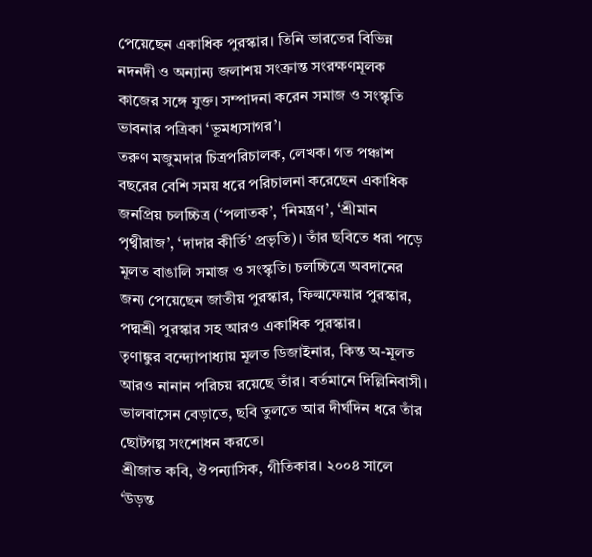পেয়েছেন একাধিক পুরস্কার। তিনি ভারতের বিভিন্ন নদনদী ও অন্যান্য জলাশয় সংক্রান্ত সংরক্ষণমূলক কাজের সঙ্গে যুক্ত। সম্পাদনা করেন সমাজ ও সংস্কৃতি ভাবনার পত্রিকা ‘ভূমধ্যসাগর’।
তরুণ মজুমদার চিত্রপরিচালক, লেখক। গত পঞ্চাশ বছরের বেশি সময় ধরে পরিচালনা করেছেন একাধিক জনপ্রিয় চলচ্চিত্র (‘পলাতক’, ‘নিমন্ত্রণ’, ‘শ্রীমান পৃথ্বীরাজ’, ‘দাদার কীর্তি’ প্রভৃতি)। তাঁর ছবিতে ধরা পড়ে মূলত বাঙালি সমাজ ও সংস্কৃতি। চলচ্চিত্রে অবদানের জন্য পেয়েছেন জাতীয় পুরস্কার, ফিল্মফেয়ার পুরস্কার, পদ্মশ্রী পুরস্কার সহ আরও একাধিক পুরস্কার।
তৃণাঙ্কুর বন্দ্যোপাধ্যায় মূলত ডিজাইনার, কিন্ত অ-মূলত আরও নানান পরিচয় রয়েছে তাঁর। বর্তমানে দিল্লিনিবাসী। ভালবাসেন বেড়াতে, ছবি তুলতে আর দীর্ঘদিন ধরে তাঁর ছোটগল্প সংশোধন করতে।
শ্রীজাত কবি, ঔপন্যাসিক, গীতিকার। ২০০৪ সালে ‘উড়ন্ত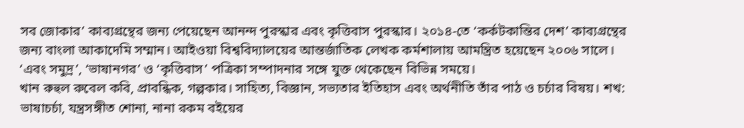সব জোকার’ কাব্যগ্রন্থের জন্য পেয়েছেন আনন্দ পুরস্কার এবং কৃত্তিবাস পুরস্কার। ২০১৪-তে ‘কর্কটকান্তির দেশ’ কাব্যগ্রন্থের জন্য বাংলা আকাদেমি সম্মান। আইওয়া বিশ্ববিদ্যালয়ের আন্তর্জাতিক লেখক কর্মশালায় আমন্ত্রিত হয়েছেন ২০০৬ সালে। ‘এবং সমুদ্র’, ‘ভাষানগর’ ও ‘কৃত্তিবাস’ পত্রিকা সম্পাদনার সঙ্গে যুক্ত থেকেছেন বিভিন্ন সময়ে।
খান রুহুল রুবেল কবি, প্রাবন্ধিক, গল্পকার। সাহিত্য, বিজ্ঞান, সভ্যতার ইতিহাস এবং অর্থনীতি তাঁর পাঠ ও চর্চার বিষয়। শখ: ভাষাচর্চা, যন্ত্রসঙ্গীত শোনা, নানা রকম বইয়ের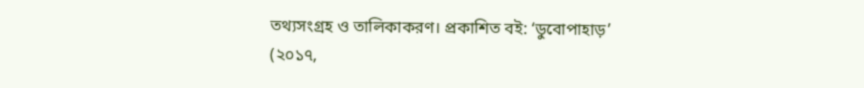তথ্যসংগ্রহ ও তালিকাকরণ। প্রকাশিত বই: ‘ডুবোপাহাড়’ (২০১৭,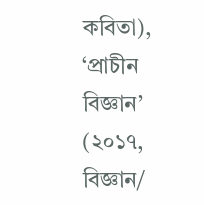কবিতা), ‘প্রাচীন বিজ্ঞান’ (২০১৭, বিজ্ঞান/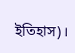ইতিহাস)।